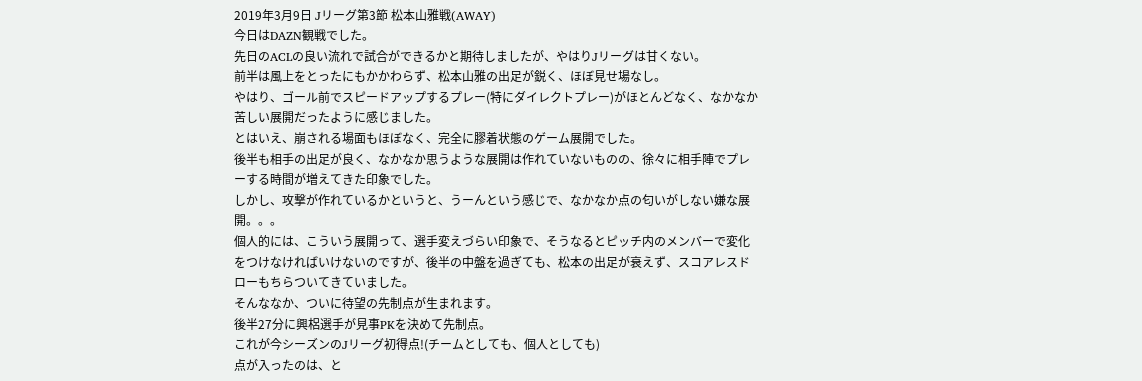2019年3月9日 Jリーグ第3節 松本山雅戦(AWAY)
今日はDAZN観戦でした。
先日のACLの良い流れで試合ができるかと期待しましたが、やはりJリーグは甘くない。
前半は風上をとったにもかかわらず、松本山雅の出足が鋭く、ほぼ見せ場なし。
やはり、ゴール前でスピードアップするプレー(特にダイレクトプレー)がほとんどなく、なかなか苦しい展開だったように感じました。
とはいえ、崩される場面もほぼなく、完全に膠着状態のゲーム展開でした。
後半も相手の出足が良く、なかなか思うような展開は作れていないものの、徐々に相手陣でプレーする時間が増えてきた印象でした。
しかし、攻撃が作れているかというと、うーんという感じで、なかなか点の匂いがしない嫌な展開。。。
個人的には、こういう展開って、選手変えづらい印象で、そうなるとピッチ内のメンバーで変化をつけなければいけないのですが、後半の中盤を過ぎても、松本の出足が衰えず、スコアレスドローもちらついてきていました。
そんななか、ついに待望の先制点が生まれます。
後半27分に興梠選手が見事PKを決めて先制点。
これが今シーズンのJリーグ初得点!(チームとしても、個人としても)
点が入ったのは、と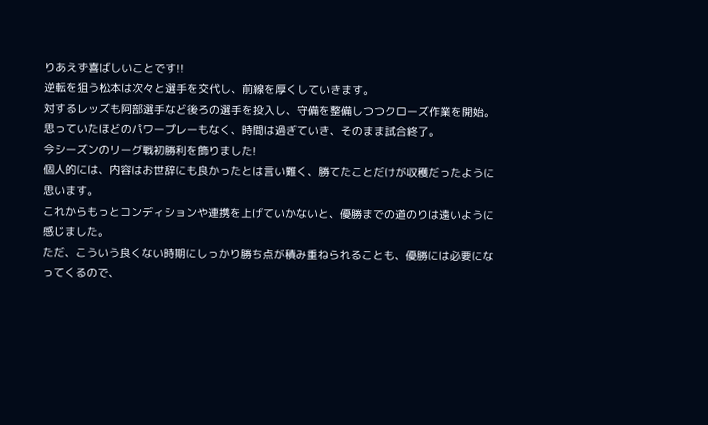りあえず喜ばしいことです!!
逆転を狙う松本は次々と選手を交代し、前線を厚くしていきます。
対するレッズも阿部選手など後ろの選手を投入し、守備を整備しつつクローズ作業を開始。
思っていたほどのパワープレーもなく、時間は過ぎていき、そのまま試合終了。
今シーズンのリーグ戦初勝利を飾りました!
個人的には、内容はお世辞にも良かったとは言い難く、勝てたことだけが収穫だったように思います。
これからもっとコンディションや連携を上げていかないと、優勝までの道のりは遠いように感じました。
ただ、こういう良くない時期にしっかり勝ち点が積み重ねられることも、優勝には必要になってくるので、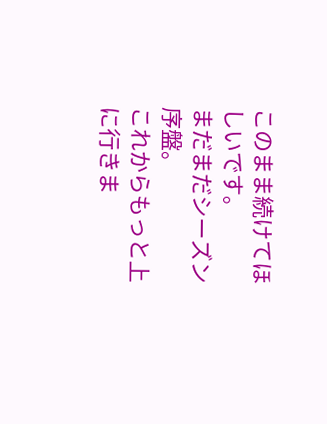このまま続けてほしいです。
まだまだシーズン序盤。
これからもっと上に行きま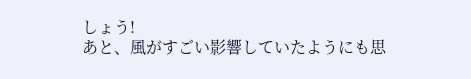しょう!
あと、風がすごい影響していたようにも思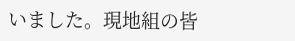いました。現地組の皆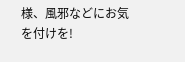様、風邪などにお気を付けを!